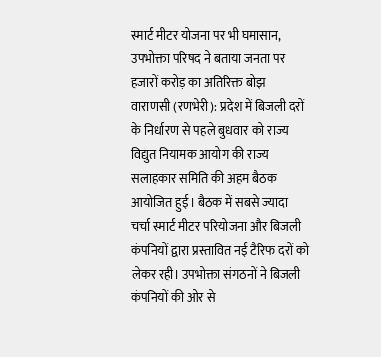स्मार्ट मीटर योजना पर भी घमासान, उपभोक्ता परिषद ने बताया जनता पर हजारों करोड़ का अतिरिक्त बोझ
वाराणसी (रणभेरी): प्रदेश में बिजली दरों के निर्धारण से पहले बुधवार को राज्य विद्युत नियामक आयोग की राज्य सलाहकार समिति की अहम बैठक आयोजित हुई। बैठक में सबसे ज्यादा चर्चा स्मार्ट मीटर परियोजना और बिजली कंपनियों द्वारा प्रस्तावित नई टैरिफ दरों को लेकर रही। उपभोक्ता संगठनों ने बिजली कंपनियों की ओर से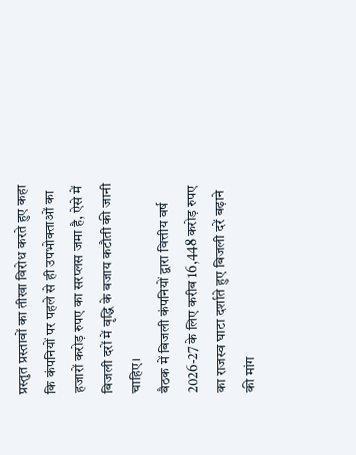प्रस्तुत प्रस्तावों का तीखा विरोध करते हुए कहा कि कंपनियों पर पहले से ही उपभोक्ताओं का हजारों करोड़ रुपए का सरप्लस जमा है, ऐसे में बिजली दरों में वृद्धि के बजाय कटौती की जानी चाहिए।
बैठक में बिजली कंपनियों द्वारा वित्तीय वर्ष 2026-27 के लिए करीब 16,448 करोड़ रुपए का राजस्व घाटा दर्शाते हुए बिजली दरें बढ़ाने की मांग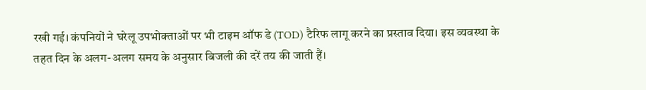रखी गई। कंपनियों ने घरेलू उपभोक्ताओं पर भी टाइम ऑफ डे (TOD) टैरिफ लागू करने का प्रस्ताव दिया। इस व्यवस्था के तहत दिन के अलग-अलग समय के अनुसार बिजली की दरें तय की जाती हैं।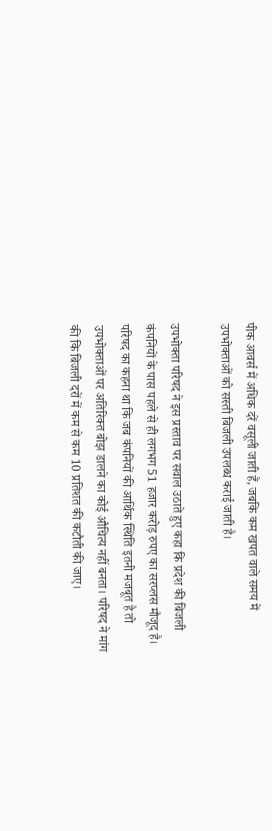पीक आवर्स में अधिक दरें वसूली जाती हैं, जबकि कम खपत वाले समय में उपभोक्ताओं को सस्ती बिजली उपलब्ध कराई जाती है।

उपभोक्ता परिषद ने इस प्रस्ताव पर सवाल उठाते हुए कहा कि प्रदेश की बिजली कंपनियों के पास पहले से ही लगभग 51 हजार करोड़ रुपए का सरप्लस मौजूद है। परिषद का कहना था कि जब कंपनियों की आर्थिक स्थिति इतनी मजबूत है तो उपभोक्ताओं पर अतिरिक्त बोझ डालने का कोई औचित्य नहीं बनता। परिषद ने मांग की कि बिजली दरों में कम से कम 10 प्रतिशत की कटौती की जाए।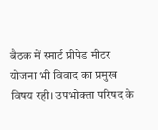बैठक में स्मार्ट प्रीपेड मीटर योजना भी विवाद का प्रमुख विषय रही। उपभोक्ता परिषद के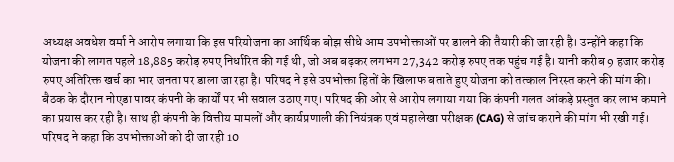अध्यक्ष अवधेश वर्मा ने आरोप लगाया कि इस परियोजना का आर्थिक बोझ सीधे आम उपभोक्ताओं पर डालने की तैयारी की जा रही है। उन्होंने कहा कि योजना की लागत पहले 18,885 करोड़ रुपए निर्धारित की गई थी, जो अब बढ़कर लगभग 27,342 करोड़ रुपए तक पहुंच गई है। यानी करीब 9 हजार करोड़ रुपए अतिरिक्त खर्च का भार जनता पर डाला जा रहा है। परिषद ने इसे उपभोक्ता हितों के खिलाफ बताते हुए योजना को तत्काल निरस्त करने की मांग की।
बैठक के दौरान नोएडा पावर कंपनी के कार्यों पर भी सवाल उठाए गए। परिषद की ओर से आरोप लगाया गया कि कंपनी गलत आंकड़े प्रस्तुत कर लाभ कमाने का प्रयास कर रही है। साथ ही कंपनी के वित्तीय मामलों और कार्यप्रणाली की नियंत्रक एवं महालेखा परीक्षक (CAG) से जांच कराने की मांग भी रखी गई। परिषद ने कहा कि उपभोक्ताओं को दी जा रही 10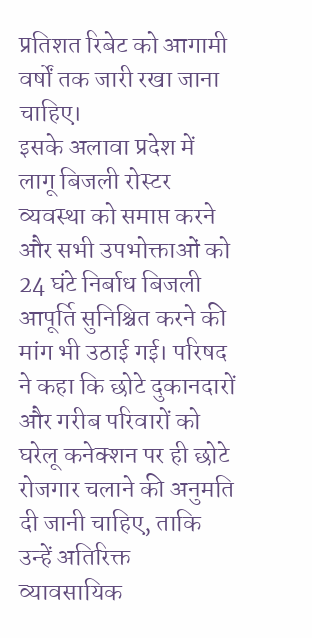प्रतिशत रिबेट को आगामी वर्षों तक जारी रखा जाना चाहिए।
इसके अलावा प्रदेश में लागू बिजली रोस्टर व्यवस्था को समाप्त करने और सभी उपभोक्ताओं को 24 घंटे निर्बाध बिजली आपूर्ति सुनिश्चित करने की मांग भी उठाई गई। परिषद ने कहा कि छोटे दुकानदारों और गरीब परिवारों को घरेलू कनेक्शन पर ही छोटे रोजगार चलाने की अनुमति दी जानी चाहिए, ताकि उन्हें अतिरिक्त व्यावसायिक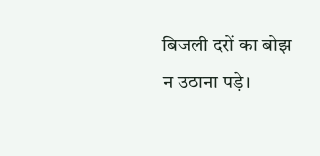बिजली दरों का बोझ न उठाना पड़े।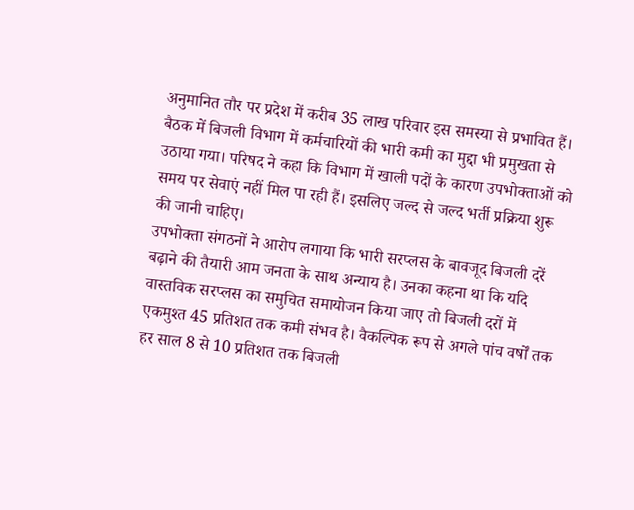अनुमानित तौर पर प्रदेश में करीब 35 लाख परिवार इस समस्या से प्रभावित हैं।
बैठक में बिजली विभाग में कर्मचारियों की भारी कमी का मुद्दा भी प्रमुखता से उठाया गया। परिषद ने कहा कि विभाग में खाली पदों के कारण उपभोक्ताओं को समय पर सेवाएं नहीं मिल पा रही हैं। इसलिए जल्द से जल्द भर्ती प्रक्रिया शुरू की जानी चाहिए।
उपभोक्ता संगठनों ने आरोप लगाया कि भारी सरप्लस के बावजूद बिजली दरें बढ़ाने की तैयारी आम जनता के साथ अन्याय है। उनका कहना था कि यदि वास्तविक सरप्लस का समुचित समायोजन किया जाए तो बिजली दरों में एकमुश्त 45 प्रतिशत तक कमी संभव है। वैकल्पिक रूप से अगले पांच वर्षों तक हर साल 8 से 10 प्रतिशत तक बिजली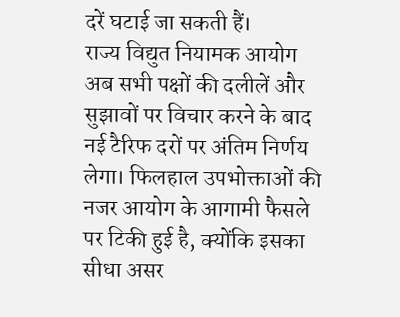दरें घटाई जा सकती हैं।
राज्य विद्युत नियामक आयोग अब सभी पक्षों की दलीलें और सुझावों पर विचार करने के बाद नई टैरिफ दरों पर अंतिम निर्णय लेगा। फिलहाल उपभोक्ताओं की नजर आयोग के आगामी फैसले पर टिकी हुई है, क्योंकि इसका सीधा असर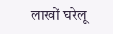लाखों घरेलू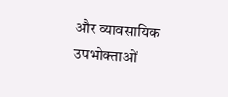और व्यावसायिक उपभोक्ताओं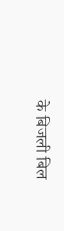के बिजली बिल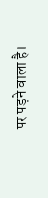पर पड़ने वाला है।